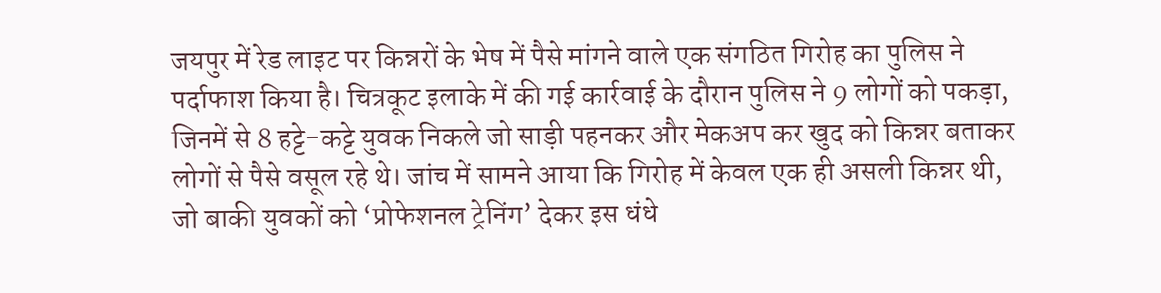जयपुर में रेड लाइट पर किन्नरों के भेष में पैसे मांगने वाले एक संगठित गिरोह का पुलिस ने पर्दाफाश किया है। चित्रकूट इलाके में की गई कार्रवाई के दौरान पुलिस ने 9 लोगों को पकड़ा, जिनमें से 8 हट्टे-कट्टे युवक निकले जो साड़ी पहनकर और मेकअप कर खुद को किन्नर बताकर लोगों से पैसे वसूल रहे थे। जांच में सामने आया कि गिरोह में केवल एक ही असली किन्नर थी, जो बाकी युवकों को ‘प्रोफेशनल ट्रेनिंग’ देकर इस धंधे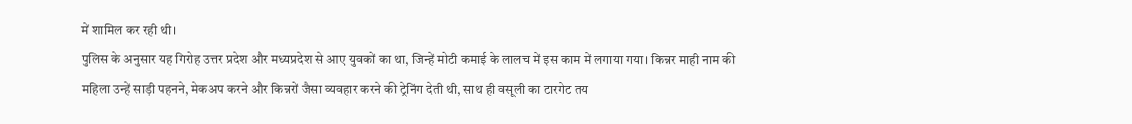में शामिल कर रही थी।
पुलिस के अनुसार यह गिरोह उत्तर प्रदेश और मध्यप्रदेश से आए युवकों का था, जिन्हें मोटी कमाई के लालच में इस काम में लगाया गया। किन्नर माही नाम की महिला उन्हें साड़ी पहनने, मेकअप करने और किन्नरों जैसा व्यवहार करने की ट्रेनिंग देती थी, साथ ही वसूली का टारगेट तय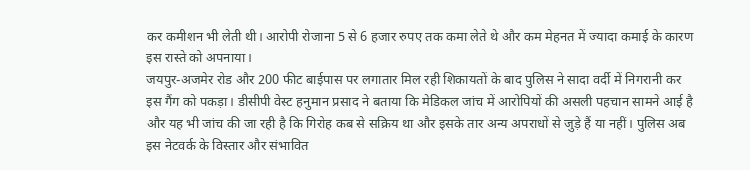कर कमीशन भी लेती थी। आरोपी रोजाना 5 से 6 हजार रुपए तक कमा लेते थे और कम मेहनत में ज्यादा कमाई के कारण इस रास्ते को अपनाया।
जयपुर-अजमेर रोड और 200 फीट बाईपास पर लगातार मिल रही शिकायतों के बाद पुलिस ने सादा वर्दी में निगरानी कर इस गैंग को पकड़ा। डीसीपी वेस्ट हनुमान प्रसाद ने बताया कि मेडिकल जांच में आरोपियों की असली पहचान सामने आई है और यह भी जांच की जा रही है कि गिरोह कब से सक्रिय था और इसके तार अन्य अपराधों से जुड़े हैं या नहीं। पुलिस अब इस नेटवर्क के विस्तार और संभावित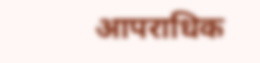आपराधिक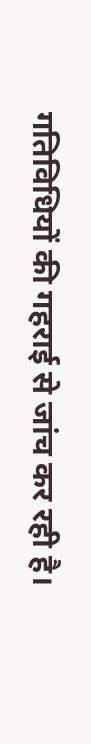गतिविधियों की गहराई से जांच कर रही है।